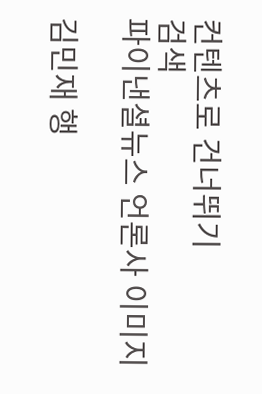컨텐츠로 건너뛰기
검색
파이낸셜뉴스 언론사 이미지

김민재 행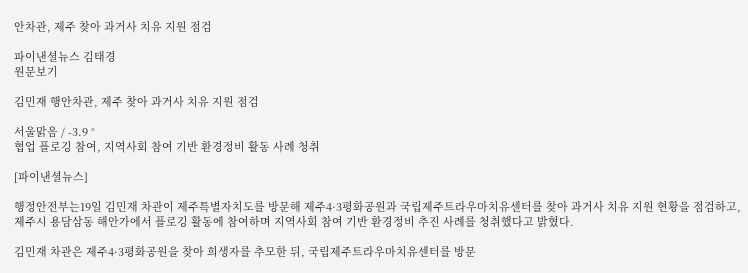안차관, 제주 찾아 과거사 치유 지원 점검

파이낸셜뉴스 김태경
원문보기

김민재 행안차관, 제주 찾아 과거사 치유 지원 점검

서울맑음 / -3.9 °
협업 플로깅 참여, 지역사회 참여 기반 환경정비 활동 사례 청취

[파이낸셜뉴스]

행정안전부는19일 김민재 차관이 제주특별자치도를 방문해 제주4·3평화공원과 국립제주트라우마치유센터를 찾아 과거사 치유 지원 현황을 점검하고, 제주시 용담삼동 해안가에서 플로깅 활동에 참여하며 지역사회 참여 기반 환경정비 추진 사례를 청취했다고 밝혔다.

김민재 차관은 제주4·3평화공원을 찾아 희생자를 추모한 뒤, 국립제주트라우마치유센터를 방문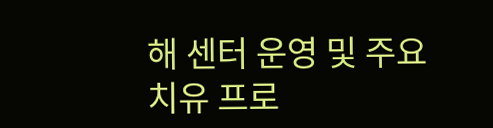해 센터 운영 및 주요 치유 프로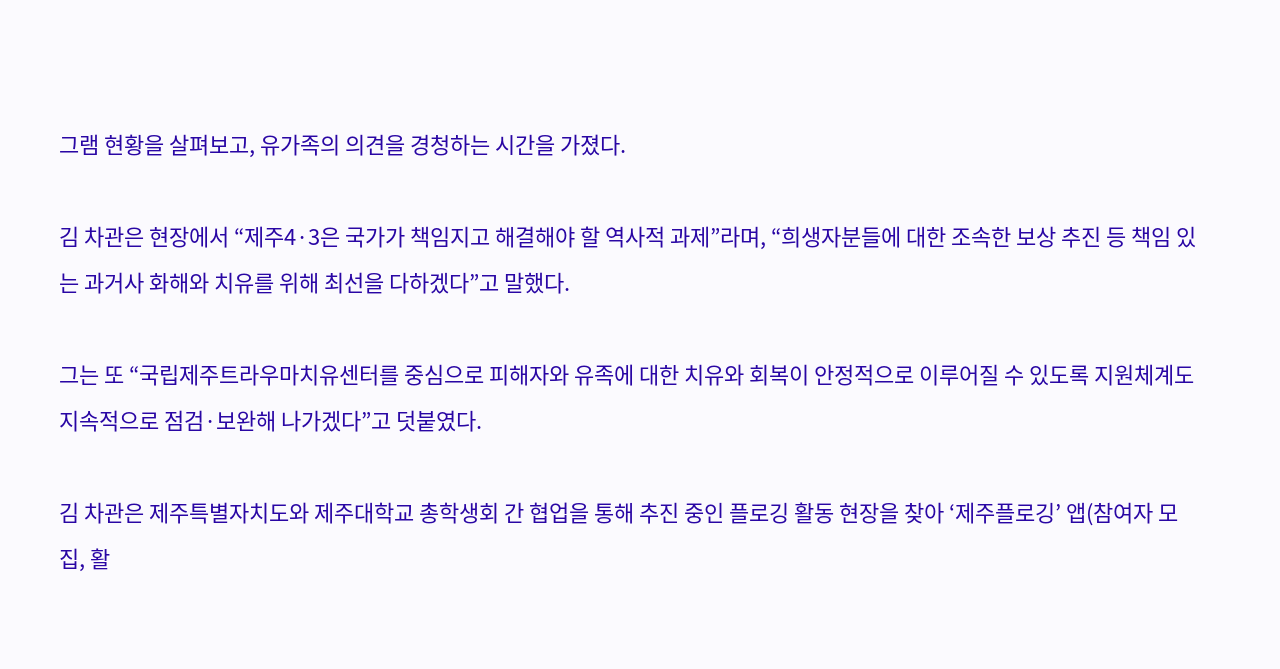그램 현황을 살펴보고, 유가족의 의견을 경청하는 시간을 가졌다.

김 차관은 현장에서 “제주4·3은 국가가 책임지고 해결해야 할 역사적 과제”라며, “희생자분들에 대한 조속한 보상 추진 등 책임 있는 과거사 화해와 치유를 위해 최선을 다하겠다”고 말했다.

그는 또 “국립제주트라우마치유센터를 중심으로 피해자와 유족에 대한 치유와 회복이 안정적으로 이루어질 수 있도록 지원체계도 지속적으로 점검·보완해 나가겠다”고 덧붙였다.

김 차관은 제주특별자치도와 제주대학교 총학생회 간 협업을 통해 추진 중인 플로깅 활동 현장을 찾아 ‘제주플로깅’ 앱(참여자 모집, 활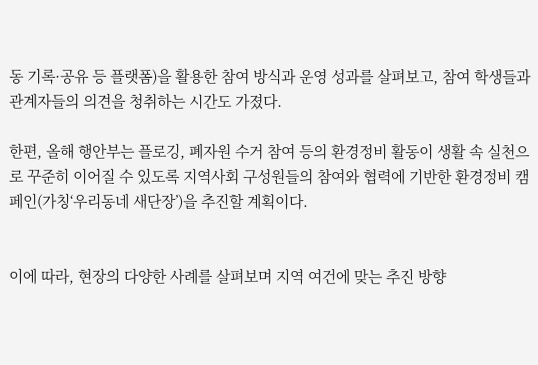동 기록·공유 등 플랫폼)을 활용한 참여 방식과 운영 성과를 살펴보고, 참여 학생들과 관계자들의 의견을 청취하는 시간도 가졌다.

한편, 올해 행안부는 플로깅, 폐자원 수거 참여 등의 환경정비 활동이 생활 속 실천으로 꾸준히 이어질 수 있도록 지역사회 구성원들의 참여와 협력에 기반한 환경정비 캠페인(가칭‘우리동네 새단장’)을 추진할 계획이다.


이에 따라, 현장의 다양한 사례를 살펴보며 지역 여건에 맞는 추진 방향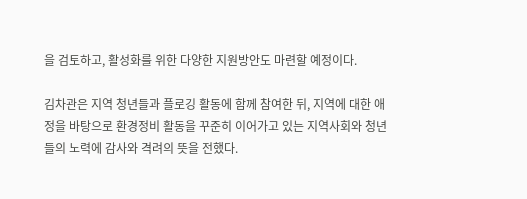을 검토하고, 활성화를 위한 다양한 지원방안도 마련할 예정이다.

김차관은 지역 청년들과 플로깅 활동에 함께 참여한 뒤, 지역에 대한 애정을 바탕으로 환경정비 활동을 꾸준히 이어가고 있는 지역사회와 청년들의 노력에 감사와 격려의 뜻을 전했다.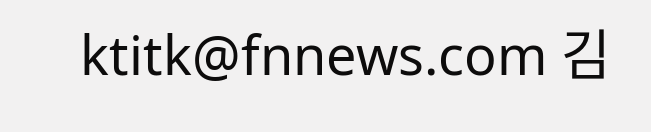ktitk@fnnews.com 김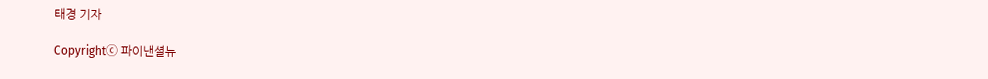태경 기자

Copyrightⓒ 파이낸셜뉴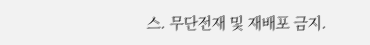스. 무단전재 및 재배포 금지.